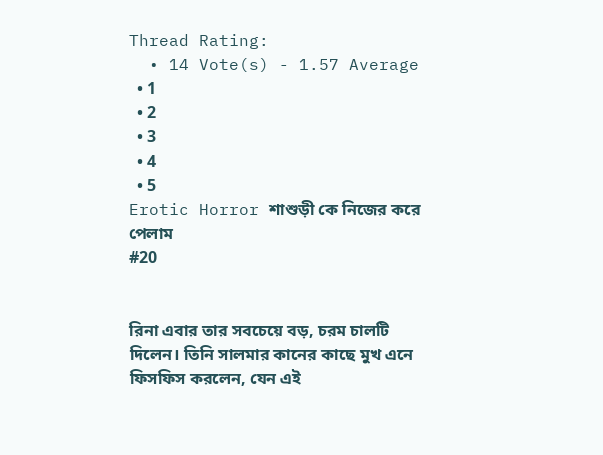Thread Rating:
  • 14 Vote(s) - 1.57 Average
  • 1
  • 2
  • 3
  • 4
  • 5
Erotic Horror শাশুড়ী কে নিজের করে পেলাম
#20


রিনা এবার তার সবচেয়ে বড়, চরম চালটি দিলেন। তিনি সালমার কানের কাছে মুখ এনে ফিসফিস করলেন, যেন এই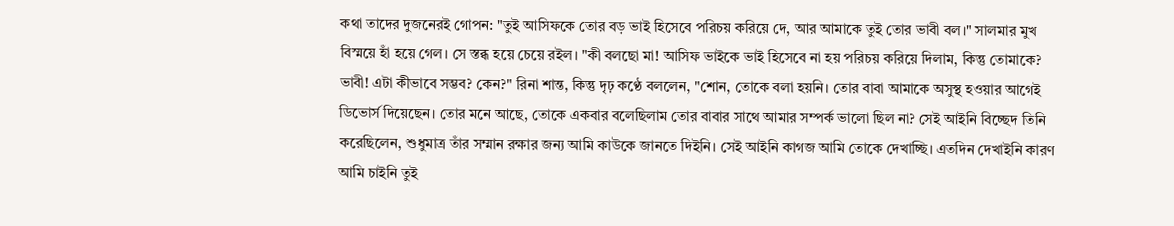কথা তাদের দুজনেরই গোপন: "তুই আসিফকে তোর বড় ভাই হিসেবে পরিচয় করিয়ে দে, আর আমাকে তুই তোর ভাবী বল।" সালমার মুখ বিস্ময়ে হাঁ হয়ে গেল। সে স্তব্ধ হয়ে চেয়ে রইল। "কী বলছো মা! আসিফ ভাইকে ভাই হিসেবে না হয় পরিচয় করিয়ে দিলাম, কিন্তু তোমাকে? ভাবী! এটা কীভাবে সম্ভব? কেন?" রিনা শান্ত, কিন্তু দৃঢ় কণ্ঠে বললেন, "শোন, তোকে বলা হয়নি। তোর বাবা আমাকে অসুস্থ হওয়ার আগেই ডিভোর্স দিয়েছেন। তোর মনে আছে, তোকে একবার বলেছিলাম তোর বাবার সাথে আমার সম্পর্ক ভালো ছিল না? সেই আইনি বিচ্ছেদ তিনি করেছিলেন, শুধুমাত্র তাঁর সম্মান রক্ষার জন্য আমি কাউকে জানতে দিইনি। সেই আইনি কাগজ আমি তোকে দেখাচ্ছি। এতদিন দেখাইনি কারণ আমি চাইনি তুই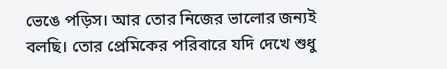ভেঙে পড়িস। আর তোর নিজের ভালোর জন্যই বলছি। তোর প্রেমিকের পরিবারে যদি দেখে শুধু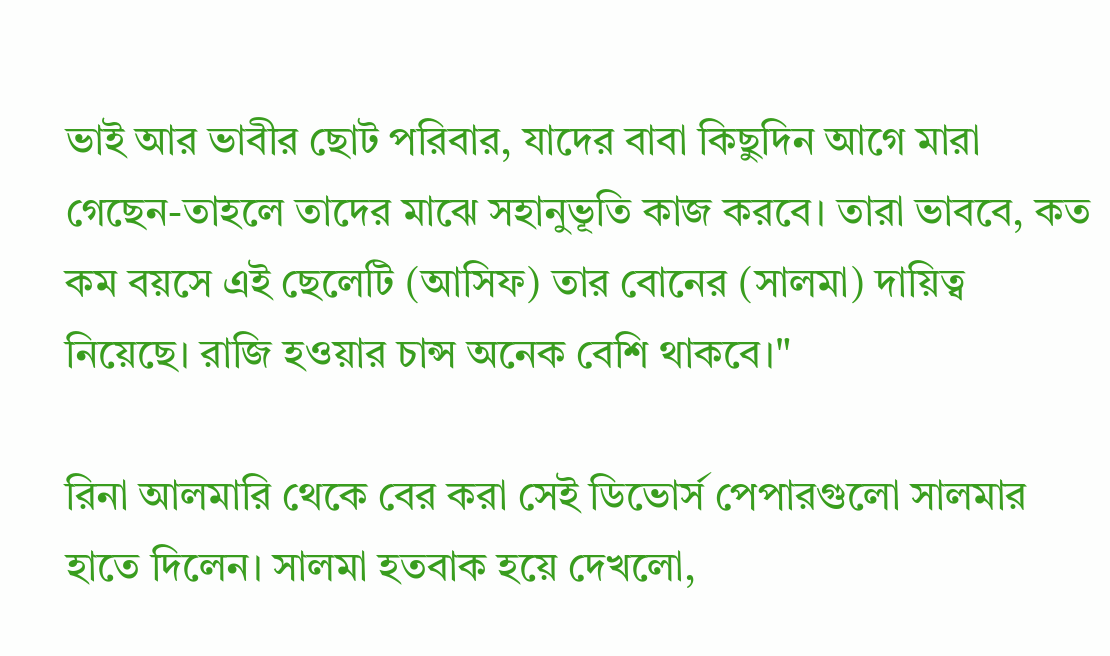ভাই আর ভাবীর ছোট পরিবার, যাদের বাবা কিছুদিন আগে মারা গেছেন-তাহলে তাদের মাঝে সহানুভূতি কাজ করবে। তারা ভাববে, কত কম বয়সে এই ছেলেটি (আসিফ) তার বোনের (সালমা) দায়িত্ব নিয়েছে। রাজি হওয়ার চান্স অনেক বেশি থাকবে।"

রিনা আলমারি থেকে বের করা সেই ডিভোর্স পেপারগুলো সালমার হাতে দিলেন। সালমা হতবাক হয়ে দেখলো,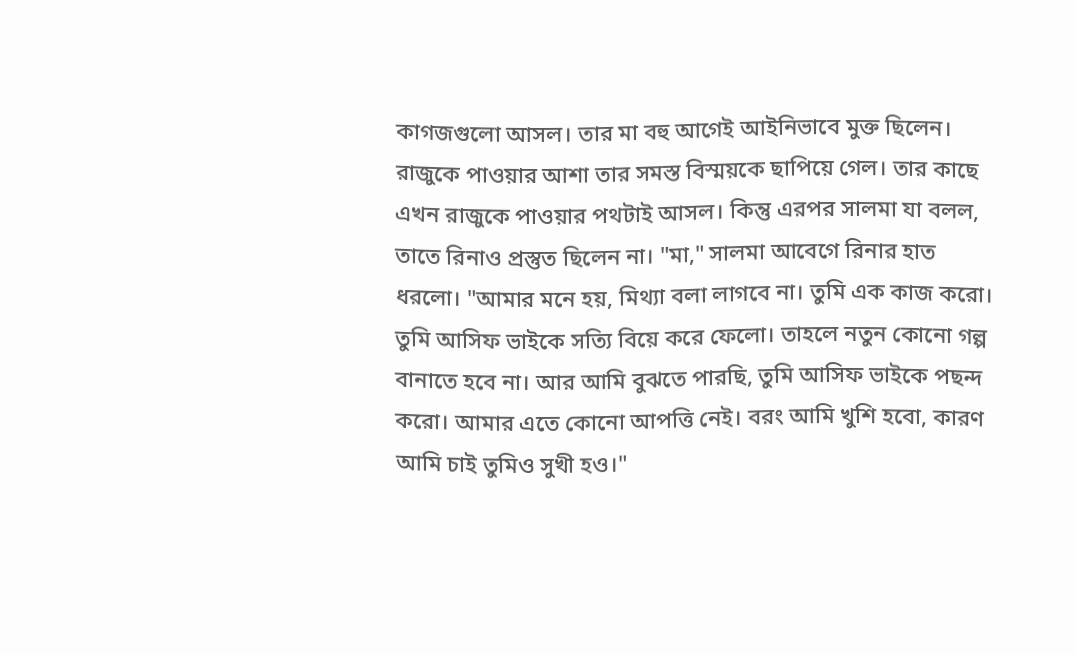কাগজগুলো আসল। তার মা বহু আগেই আইনিভাবে মুক্ত ছিলেন। রাজুকে পাওয়ার আশা তার সমস্ত বিস্ময়কে ছাপিয়ে গেল। তার কাছে এখন রাজুকে পাওয়ার পথটাই আসল। কিন্তু এরপর সালমা যা বলল, তাতে রিনাও প্রস্তুত ছিলেন না। "মা," সালমা আবেগে রিনার হাত ধরলো। "আমার মনে হয়, মিথ্যা বলা লাগবে না। তুমি এক কাজ করো। তুমি আসিফ ভাইকে সত্যি বিয়ে করে ফেলো। তাহলে নতুন কোনো গল্প বানাতে হবে না। আর আমি বুঝতে পারছি, তুমি আসিফ ভাইকে পছন্দ করো। আমার এতে কোনো আপত্তি নেই। বরং আমি খুশি হবো, কারণ আমি চাই তুমিও সুখী হও।"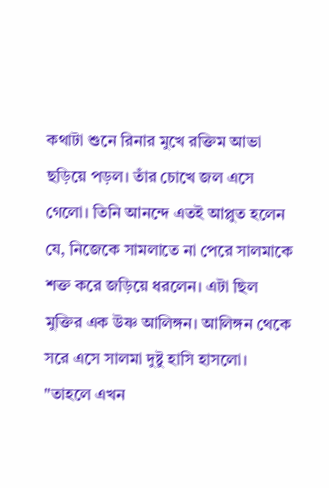কথাটা শুনে রিনার মুখে রক্তিম আভা ছড়িয়ে পড়ল। তাঁর চোখে জল এসে গেলো। তিনি আনন্দে এতই আপ্লুত হলেন যে, নিজেকে সামলাতে না পেরে সালমাকে শক্ত করে জড়িয়ে ধরলেন। এটা ছিল মুক্তির এক উষ্ণ আলিঙ্গন। আলিঙ্গন থেকে সরে এসে সালমা দুষ্টু হাসি হাসলো। "তাহলে এখন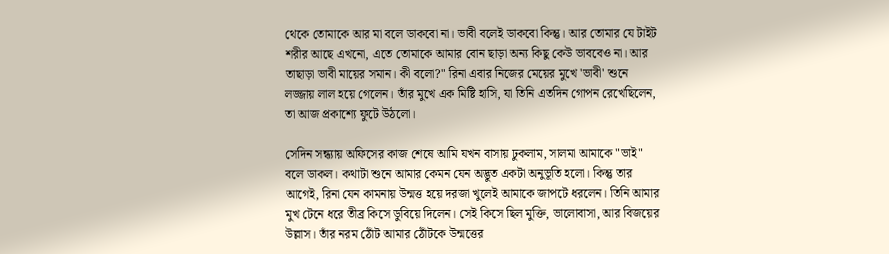থেকে তোমাকে আর মা বলে ডাকবো না। ভাবী বলেই ডাকবো কিন্তু। আর তোমার যে টাইট শরীর আছে এখনো, এতে তোমাকে আমার বোন ছাড়া অন্য কিছু কেউ ভাববেও না। আর তাছাড়া ভাবী মায়ের সমান। কী বলো?" রিনা এবার নিজের মেয়ের মুখে 'ভাবী' শুনে লজ্জায় লাল হয়ে গেলেন। তাঁর মুখে এক মিষ্টি হাসি, যা তিনি এতদিন গোপন রেখেছিলেন, তা আজ প্রকাশ্যে ফুটে উঠলো।

সেদিন সন্ধ্যায় অফিসের কাজ শেষে আমি যখন বাসায় ঢুকলাম, সালমা আমাকে "ভাই" বলে ডাকল। কথাটা শুনে আমার কেমন যেন অদ্ভুত একটা অনুভূতি হলো। কিন্তু তার আগেই, রিনা যেন কামনায় উন্মত্ত হয়ে দরজা খুলেই আমাকে জাপটে ধরলেন। তিনি আমার মুখ টেনে ধরে তীব্র কিসে ডুবিয়ে দিলেন। সেই কিসে ছিল মুক্তি, ভালোবাসা, আর বিজয়ের উল্লাস। তাঁর নরম ঠোঁট আমার ঠোঁটকে উন্মত্তের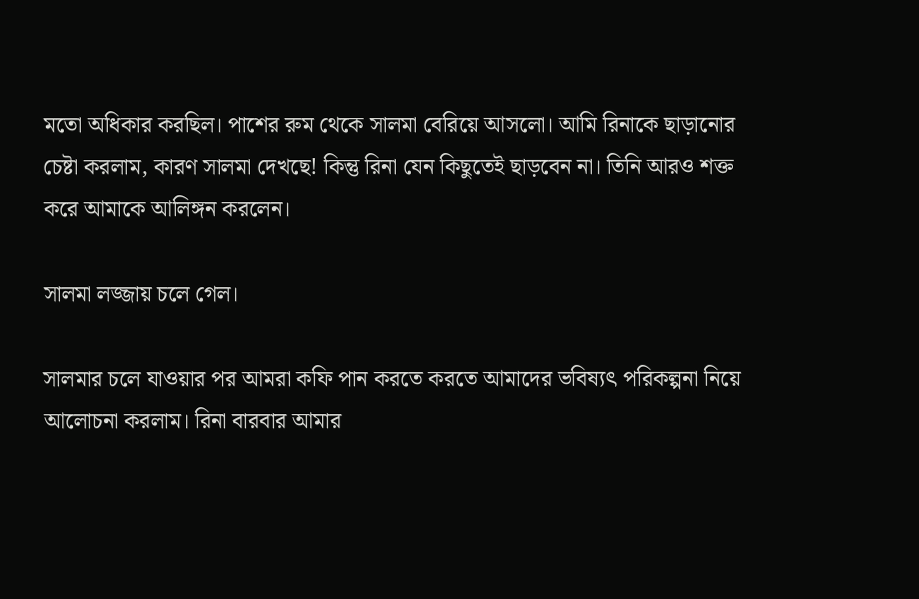মতো অধিকার করছিল। পাশের রুম থেকে সালমা বেরিয়ে আসলো। আমি রিনাকে ছাড়ানোর চেষ্টা করলাম, কারণ সালমা দেখছে! কিন্তু রিনা যেন কিছুতেই ছাড়বেন না। তিনি আরও শক্ত করে আমাকে আলিঙ্গন করলেন।

সালমা লজ্জায় চলে গেল।

সালমার চলে যাওয়ার পর আমরা কফি পান করতে করতে আমাদের ভবিষ্যৎ পরিকল্পনা নিয়ে আলোচনা করলাম। রিনা বারবার আমার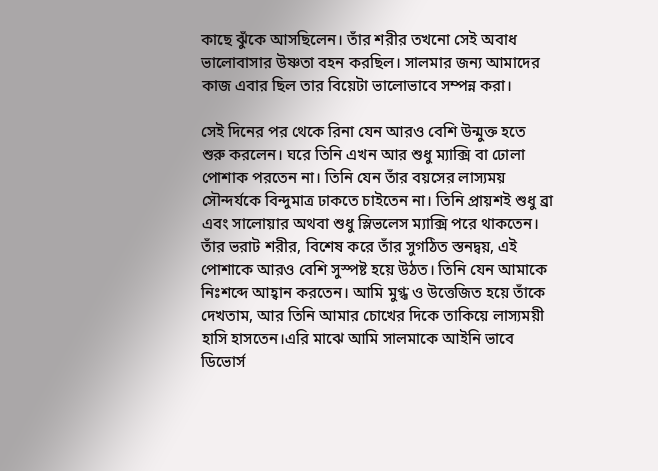কাছে ঝুঁকে আসছিলেন। তাঁর শরীর তখনো সেই অবাধ ভালোবাসার উষ্ণতা বহন করছিল। সালমার জন্য আমাদের কাজ এবার ছিল তার বিয়েটা ভালোভাবে সম্পন্ন করা।

সেই দিনের পর থেকে রিনা যেন আরও বেশি উন্মুক্ত হতে শুরু করলেন। ঘরে তিনি এখন আর শুধু ম্যাক্সি বা ঢোলা পোশাক পরতেন না। তিনি যেন তাঁর বয়সের লাস্যময় সৌন্দর্যকে বিন্দুমাত্র ঢাকতে চাইতেন না। তিনি প্রায়শই শুধু ব্রা এবং সালোয়ার অথবা শুধু স্লিভলেস ম্যাক্সি পরে থাকতেন। তাঁর ভরাট শরীর, বিশেষ করে তাঁর সুগঠিত স্তনদ্বয়, এই পোশাকে আরও বেশি সুস্পষ্ট হয়ে উঠত। তিনি যেন আমাকে নিঃশব্দে আহ্বান করতেন। আমি মুগ্ধ ও উত্তেজিত হয়ে তাঁকে দেখতাম, আর তিনি আমার চোখের দিকে তাকিয়ে লাস্যময়ী হাসি হাসতেন।এরি মাঝে আমি সালমাকে আইনি ভাবে ডিভোর্স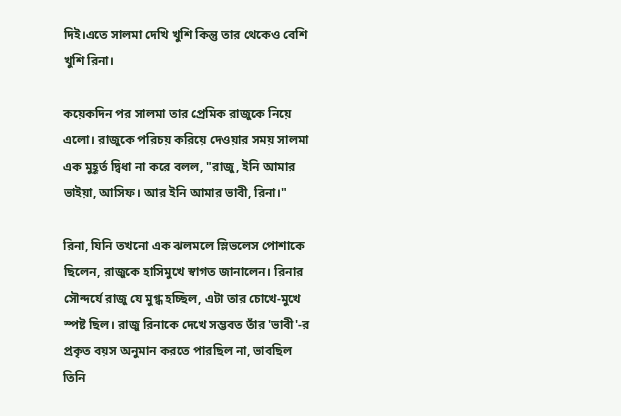দিই।এতে সালমা দেখি খুশি কিন্তু তার থেকেও বেশি খুশি রিনা।

কয়েকদিন পর সালমা তার প্রেমিক রাজুকে নিয়ে এলো। রাজুকে পরিচয় করিয়ে দেওয়ার সময় সালমা এক মুহূর্ত দ্বিধা না করে বলল, "রাজু, ইনি আমার ভাইয়া, আসিফ। আর ইনি আমার ভাবী, রিনা।"

রিনা, যিনি তখনো এক ঝলমলে স্লিভলেস পোশাকে ছিলেন, রাজুকে হাসিমুখে স্বাগত জানালেন। রিনার সৌন্দর্যে রাজু যে মুগ্ধ হচ্ছিল, এটা তার চোখে-মুখে স্পষ্ট ছিল। রাজু রিনাকে দেখে সম্ভবত তাঁর 'ভাবী'-র প্রকৃত বয়স অনুমান করতে পারছিল না, ভাবছিল তিনি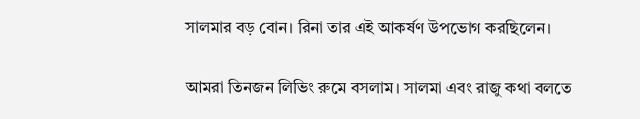সালমার বড় বোন। রিনা তার এই আকর্ষণ উপভোগ করছিলেন।

আমরা তিনজন লিভিং রুমে বসলাম। সালমা এবং রাজু কথা বলতে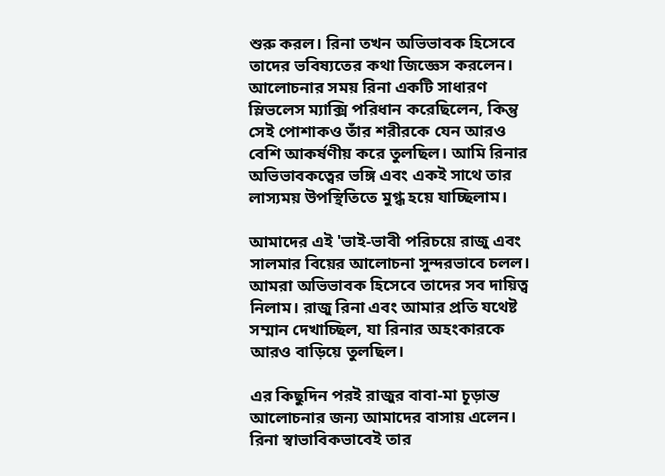শুরু করল। রিনা তখন অভিভাবক হিসেবে তাদের ভবিষ্যতের কথা জিজ্ঞেস করলেন। আলোচনার সময় রিনা একটি সাধারণ স্লিভলেস ম্যাক্সি পরিধান করেছিলেন, কিন্তু সেই পোশাকও তাঁর শরীরকে যেন আরও বেশি আকর্ষণীয় করে তুলছিল। আমি রিনার অভিভাবকত্বের ভঙ্গি এবং একই সাথে তার লাস্যময় উপস্থিতিতে মুগ্ধ হয়ে যাচ্ছিলাম।

আমাদের এই 'ভাই-ভাবী পরিচয়ে রাজু এবং সালমার বিয়ের আলোচনা সুন্দরভাবে চলল। আমরা অভিভাবক হিসেবে তাদের সব দায়িত্ব নিলাম। রাজু রিনা এবং আমার প্রতি যথেষ্ট সম্মান দেখাচ্ছিল, যা রিনার অহংকারকে আরও বাড়িয়ে তুলছিল।

এর কিছুদিন পরই রাজুর বাবা-মা চূড়ান্ত আলোচনার জন্য আমাদের বাসায় এলেন। রিনা স্বাভাবিকভাবেই তার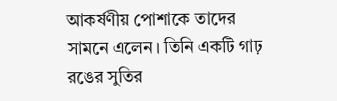আকর্ষণীয় পোশাকে তাদের সামনে এলেন। তিনি একটি গাঢ় রঙের সুতির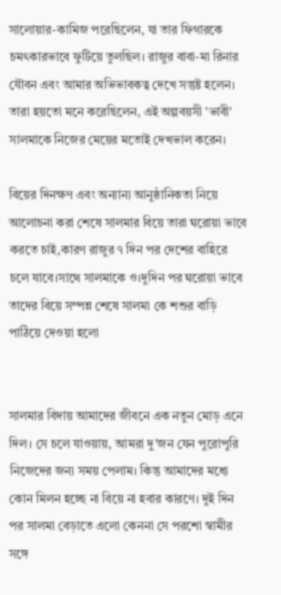সালোয়ার-কামিজ পরেছিলেন, যা তার ফিগারকে চমৎকারভাবে ফুটিয়ে তুলছিল। রাজুর বাবা-মা রিনার যৌবন এবং আমার অভিভাবকত্ব দেখে সন্তুষ্ট হলেন। তারা হয়তো মনে করেছিলেন, এই অল্পবয়সী 'ভাবী' সালমাকে নিজের মেয়ের মতোই দেখভাল করেন।

বিয়ের দিনক্ষণ এবং অন্যান্য আনুষ্ঠানিকতা নিয়ে আলোচনা করা শেষে সালমার বিয়ে তারা ঘরোয়া ভাবে করতে চাই,কারণ রাজুর ৭ দিন পর দেশের বাহিরে চলে যাবে।সাথে সালমাকে ও।দুদিন পর ঘরোয়া ভাবে তাদের বিয়ে সম্পন্ন শেষে সালমা কে শশুর বাড়ি পাঠিয়ে দেওয়া হলো


সালমার বিদায় আমাদের জীবনে এক নতুন মোড় এনে দিল। সে চলে যাওয়ায়, আমরা দু'জন যেন পুরোপুরি নিজেদের জন্য সময় পেলাম। কিন্তু আমাদের মধ্যে কোন মিলন হচ্ছে না বিয়ে না হবার কারণে। দুই দিন পর সালমা বেড়াতে এলো কেননা সে পরশো স্বামীর সঙ্গে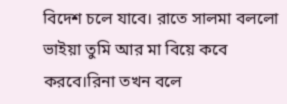বিদেশ চলে যাবে। রাতে সালমা বললো ভাইয়া তুমি আর মা বিয়ে কবে করবে।রিনা তখন বলে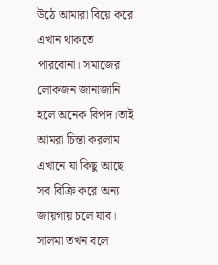উঠে আমারা বিয়ে করে এখান থাকতে পারবোনা। সমাজের লোকজন জানাজানি হলে অনেক বিপদ।তাই আমরা চিন্তা করলাম এখানে যা কিছু আছে সব বিক্রি করে অন্য জায়গায় চলে যাব।
সালমা তখন বলে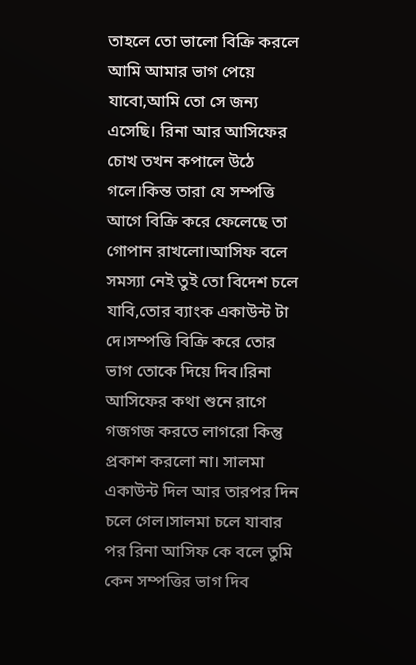তাহলে তো ভালো বিক্রি করলে আমি আমার ভাগ পেয়ে যাবো,আমি তো সে জন্য এসেছি। রিনা আর আসিফের চোখ তখন কপালে উঠে গলে।কিন্ত তারা যে সম্পত্তি আগে বিক্রি করে ফেলেছে তা গোপান রাখলো।আসিফ বলে সমস্যা নেই তুই তো বিদেশ চলে যাবি,তোর ব্যাংক একাউন্ট টা দে।সম্পত্তি বিক্রি করে তোর ভাগ তোকে দিয়ে দিব।রিনা আসিফের কথা শুনে রাগে গজগজ করতে লাগরো কিন্তু প্রকাশ করলো না। সালমা একাউন্ট দিল আর তারপর দিন চলে গেল।সালমা চলে যাবার পর রিনা আসিফ কে বলে তুমি কেন সম্পত্তির ভাগ দিব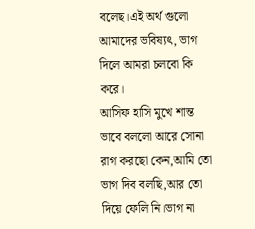বলেছ।এই অর্থ গুলো আমাদের ভবিষ্যৎ, ভাগ দিলে আমরা চলবো কি করে।
আসিফ হাসি মুখে শান্ত ভাবে বললো আরে সোনা রাগ করছো কেন,আমি তো ভাগ দিব বলছি,আর তো দিয়ে ফেলি নি।ভাগ না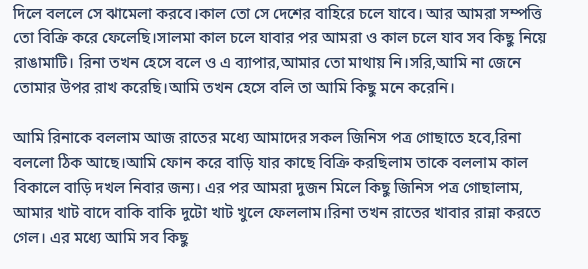দিলে বললে সে ঝামেলা করবে।কাল তো সে দেশের বাহিরে চলে যাবে। আর আমরা সম্পত্তি তো বিক্রি করে ফেলেছি।সালমা কাল চলে যাবার পর আমরা ও কাল চলে যাব সব কিছু নিয়ে রাঙামাটি। রিনা তখন হেসে বলে ও এ ব্যাপার,আমার তো মাথায় নি।সরি,আমি না জেনে তোমার উপর রাখ করেছি।আমি তখন হেসে বলি তা আমি কিছু মনে করেনি।

আমি রিনাকে বললাম আজ রাতের মধ্যে আমাদের সকল জিনিস পত্র গোছাতে হবে,রিনা বললো ঠিক আছে।আমি ফোন করে বাড়ি যার কাছে বিক্রি করছিলাম তাকে বললাম কাল বিকালে বাড়ি দখল নিবার জন্য। এর পর আমরা দুজন মিলে কিছু জিনিস পত্র গোছালাম, আমার খাট বাদে বাকি বাকি দুটো খাট খুলে ফেললাম।রিনা তখন রাতের খাবার রান্না করতে গেল। এর মধ্যে আমি সব কিছু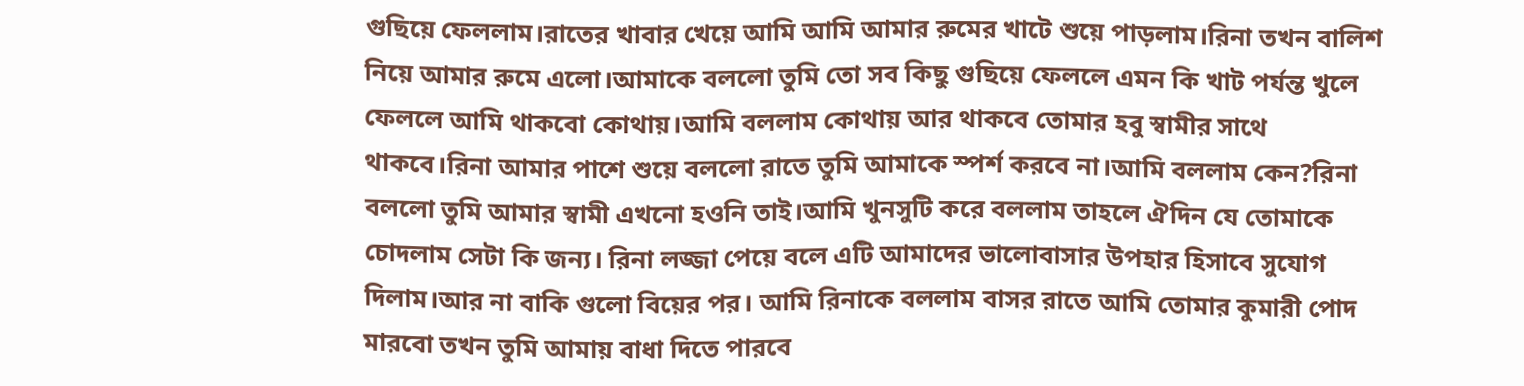গুছিয়ে ফেললাম।রাতের খাবার খেয়ে আমি আমি আমার রুমের খাটে শুয়ে পাড়লাম।রিনা তখন বালিশ নিয়ে আমার রুমে এলো।আমাকে বললো তুমি তো সব কিছু গুছিয়ে ফেললে এমন কি খাট পর্যন্ত খুলে ফেললে আমি থাকবো কোথায়।আমি বললাম কোথায় আর থাকবে তোমার হবু স্বামীর সাথে থাকবে।রিনা আমার পাশে শুয়ে বললো রাতে তুমি আমাকে স্পর্শ করবে না।আমি বললাম কেন?রিনা বললো তুমি আমার স্বামী এখনো হওনি তাই।আমি খুনসুটি করে বললাম তাহলে ঐদিন যে তোমাকে চোদলাম সেটা কি জন্য। রিনা লজ্জা পেয়ে বলে এটি আমাদের ভালোবাসার উপহার হিসাবে সুযোগ দিলাম।আর না বাকি গুলো বিয়ের পর। আমি রিনাকে বললাম বাসর রাতে আমি তোমার কুমারী পোদ মারবো তখন তুমি আমায় বাধা দিতে পারবে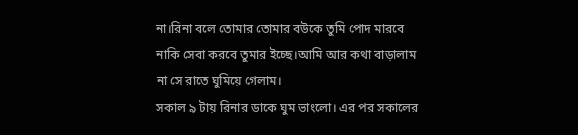না।রিনা বলে তোমার তোমার বউকে তুমি পোদ মারবে নাকি সেবা করবে তুমার ইচ্ছে।আমি আর কথা বাড়ালাম না সে রাতে ঘুমিয়ে গেলাম।
সকাল ৯ টায় রিনার ডাকে ঘুম ভাংলো। এর পর সকালের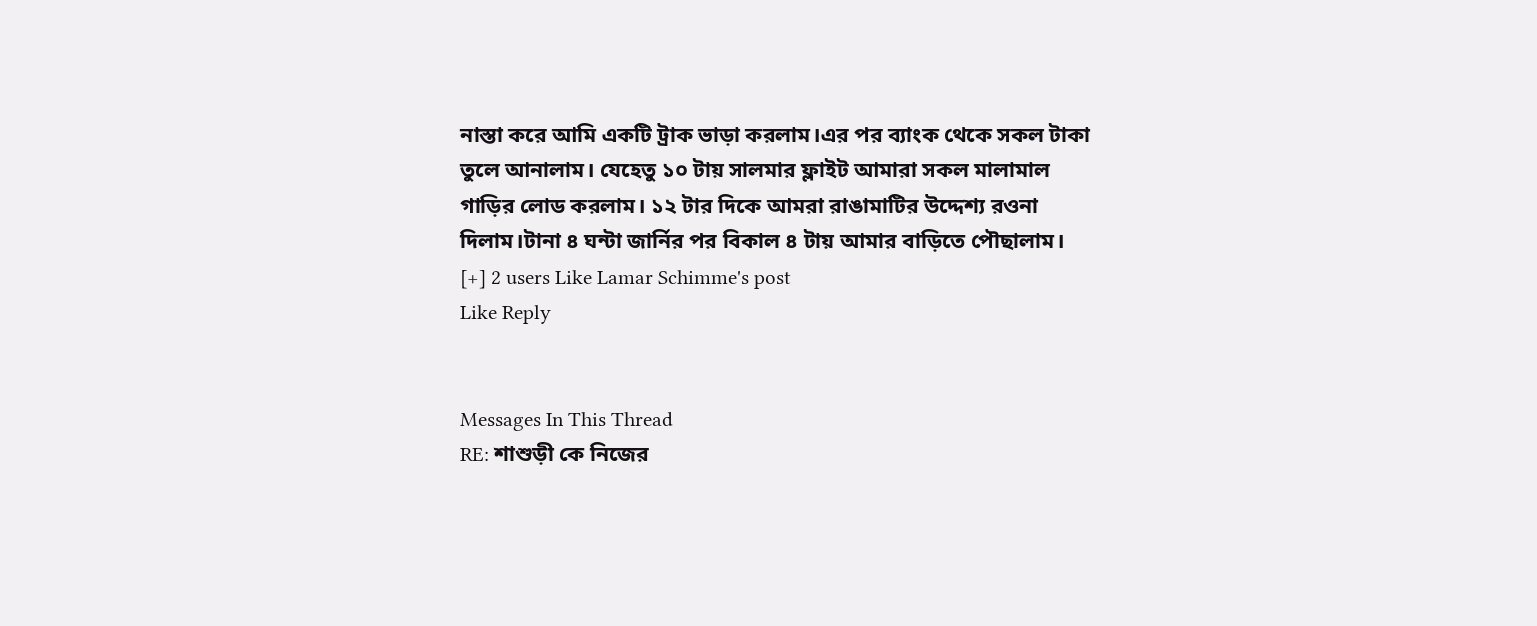নাস্তা করে আমি একটি ট্রাক ভাড়া করলাম।এর পর ব্যাংক থেকে সকল টাকা তুলে আনালাম। যেহেতু ১০ টায় সালমার ফ্লাইট আমারা সকল মালামাল গাড়ির লোড করলাম। ১২ টার দিকে আমরা রাঙামাটির উদ্দেশ্য রওনা দিলাম।টানা ৪ ঘন্টা জার্নির পর বিকাল ৪ টায় আমার বাড়িতে পৌছালাম।
[+] 2 users Like Lamar Schimme's post
Like Reply


Messages In This Thread
RE: শাশুড়ী কে নিজের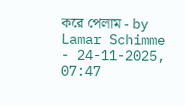করে পেলাম - by Lamar Schimme - 24-11-2025, 07:47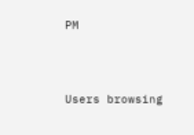PM



Users browsing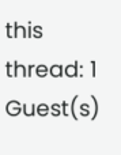this thread: 1 Guest(s)